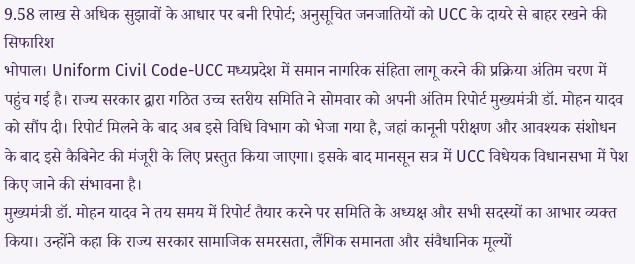9.58 लाख से अधिक सुझावों के आधार पर बनी रिपोर्ट; अनुसूचित जनजातियों को UCC के दायरे से बाहर रखने की सिफारिश
भोपाल। Uniform Civil Code-UCC मध्यप्रदेश में समान नागरिक संहिता लागू करने की प्रक्रिया अंतिम चरण में पहुंच गई है। राज्य सरकार द्वारा गठित उच्च स्तरीय समिति ने सोमवार को अपनी अंतिम रिपोर्ट मुख्यमंत्री डॉ. मोहन यादव को सौंप दी। रिपोर्ट मिलने के बाद अब इसे विधि विभाग को भेजा गया है, जहां कानूनी परीक्षण और आवश्यक संशोधन के बाद इसे कैबिनेट की मंजूरी के लिए प्रस्तुत किया जाएगा। इसके बाद मानसून सत्र में UCC विधेयक विधानसभा में पेश किए जाने की संभावना है।
मुख्यमंत्री डॉ. मोहन यादव ने तय समय में रिपोर्ट तैयार करने पर समिति के अध्यक्ष और सभी सदस्यों का आभार व्यक्त किया। उन्होंने कहा कि राज्य सरकार सामाजिक समरसता, लैंगिक समानता और संवैधानिक मूल्यों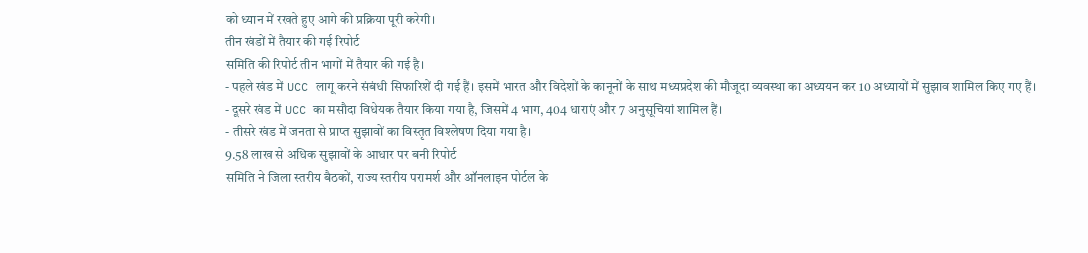को ध्यान में रखते हुए आगे की प्रक्रिया पूरी करेगी।
तीन खंडों में तैयार की गई रिपोर्ट
समिति की रिपोर्ट तीन भागों में तैयार की गई है।
- पहले खंड में UCC लागू करने संबंधी सिफारिशें दी गई हैं। इसमें भारत और विदेशों के कानूनों के साथ मध्यप्रदेश की मौजूदा व्यवस्था का अध्ययन कर 10 अध्यायों में सुझाव शामिल किए गए हैं।
- दूसरे खंड में UCC का मसौदा विधेयक तैयार किया गया है, जिसमें 4 भाग, 404 धाराएं और 7 अनुसूचियां शामिल हैं।
- तीसरे खंड में जनता से प्राप्त सुझावों का विस्तृत विश्लेषण दिया गया है।
9.58 लाख से अधिक सुझावों के आधार पर बनी रिपोर्ट
समिति ने जिला स्तरीय बैठकों, राज्य स्तरीय परामर्श और ऑनलाइन पोर्टल के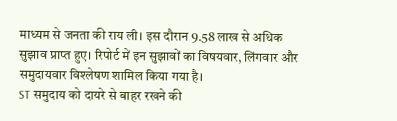माध्यम से जनता की राय ली। इस दौरान 9.58 लाख से अधिक सुझाव प्राप्त हुए। रिपोर्ट में इन सुझावों का विषयवार, लिंगवार और समुदायवार विश्लेषण शामिल किया गया है।
ST समुदाय को दायरे से बाहर रखने की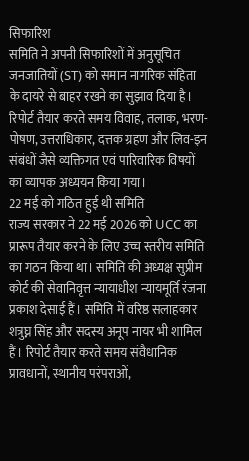सिफारिश
समिति ने अपनी सिफारिशों में अनुसूचित जनजातियों (ST) को समान नागरिक संहिता के दायरे से बाहर रखने का सुझाव दिया है। रिपोर्ट तैयार करते समय विवाह, तलाक, भरण-पोषण, उत्तराधिकार, दत्तक ग्रहण और लिव-इन संबंधों जैसे व्यक्तिगत एवं पारिवारिक विषयों का व्यापक अध्ययन किया गया।
22 मई को गठित हुई थी समिति
राज्य सरकार ने 22 मई 2026 को UCC का प्रारूप तैयार करने के लिए उच्च स्तरीय समिति का गठन किया था। समिति की अध्यक्ष सुप्रीम कोर्ट की सेवानिवृत्त न्यायाधीश न्यायमूर्ति रंजना प्रकाश देसाई हैं। समिति में वरिष्ठ सलाहकार शत्रुघ्न सिंह और सदस्य अनूप नायर भी शामिल हैं। रिपोर्ट तैयार करते समय संवैधानिक प्रावधानों, स्थानीय परंपराओं,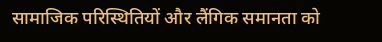सामाजिक परिस्थितियों और लैंगिक समानता को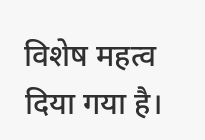विशेष महत्व दिया गया है।